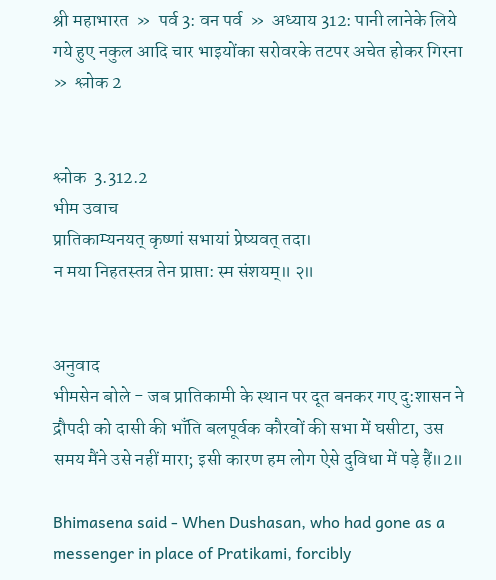श्री महाभारत  »  पर्व 3: वन पर्व  »  अध्याय 312: पानी लानेके लिये गये हुए नकुल आदि चार भाइयोंका सरोवरके तटपर अचेत होकर गिरना  »  श्लोक 2


श्लोक  3.312.2
भीम उवाच
प्रातिकाम्यनयत् कृष्णां सभायां प्रेष्यवत् तदा।
न मया निहतस्तत्र तेन प्राप्ता: स्म संशयम्॥ २॥


अनुवाद
भीमसेन बोले - जब प्रातिकामी के स्थान पर दूत बनकर गए दु:शासन ने द्रौपदी को दासी की भाँति बलपूर्वक कौरवों की सभा में घसीटा, उस समय मैंने उसे नहीं मारा; इसी कारण हम लोग ऐसे दुविधा में पड़े हैं॥2॥

Bhimasena said - When Dushasan, who had gone as a messenger in place of Pratikami, forcibly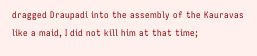dragged Draupadi into the assembly of the Kauravas like a maid, I did not kill him at that time;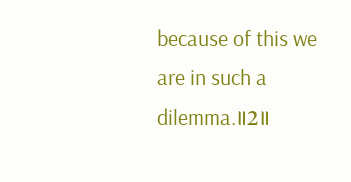because of this we are in such a dilemma.॥2॥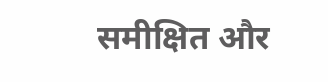समीक्षित और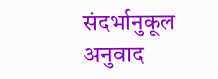संदर्भानुकूल अनुवाद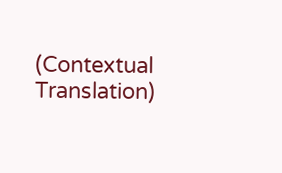(Contextual Translation)